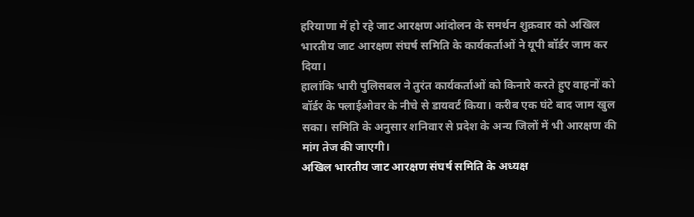हरियाणा में हो रहे जाट आरक्षण आंदोलन के समर्थन शुक्रवार को अखिल भारतीय जाट आरक्षण संघर्ष समिति के कार्यकर्ताओं ने यूपी बॉर्डर जाम कर दिया।
हालांकि भारी पुलिसबल ने तुरंत कार्यकर्ताओं को किनारे करते हुए वाहनों को बॉर्डर के फ्लाईओवर के नीचे से डायवर्ट किया। करीब एक घंटे बाद जाम खुल सका। समिति के अनुसार शनिवार से प्रदेश के अन्य जिलों में भी आरक्षण की मांग तेज की जाएगी।
अखिल भारतीय जाट आरक्षण संघर्ष समिति के अध्यक्ष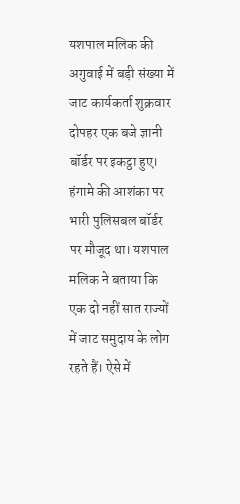यशपाल मलिक की अगुवाई में बड़ी संख्या में जाट कार्यकर्ता शुक्रवार दोपहर एक बजे ज्ञानी बॉर्डर पर इकट्ठा हुए।
हंगामे की आशंका पर भारी पुलिसबल बॉर्डर पर मौजूद था। यशपाल मलिक ने बताया कि एक दो नहीं सात राज्यों में जाट समुदाय के लोग रहते हैं। ऐसे में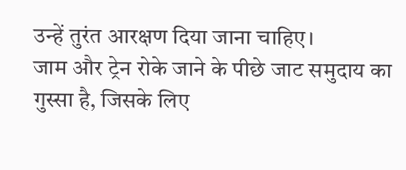उन्हें तुरंत आरक्षण दिया जाना चाहिए।
जाम और ट्रेन रोके जाने के पीछे जाट समुदाय का गुस्सा है, जिसके लिए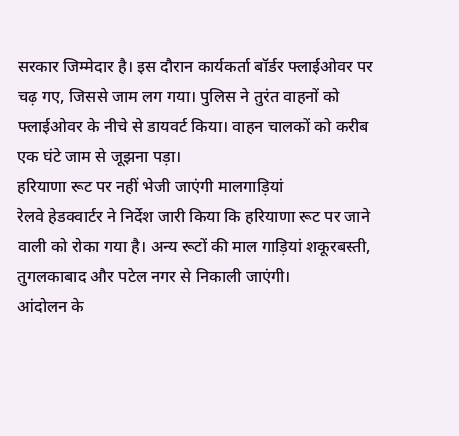सरकार जिम्मेदार है। इस दौरान कार्यकर्ता बॉर्डर फ्लाईओवर पर चढ़ गए, जिससे जाम लग गया। पुलिस ने तुरंत वाहनों को फ्लाईओवर के नीचे से डायवर्ट किया। वाहन चालकों को करीब एक घंटे जाम से जूझना पड़ा।
हरियाणा रूट पर नहीं भेजी जाएंगी मालगाड़ियां
रेलवे हेडक्वार्टर ने निर्देश जारी किया कि हरियाणा रूट पर जाने वाली को रोका गया है। अन्य रूटों की माल गाड़ियां शकूरबस्ती, तुगलकाबाद और पटेल नगर से निकाली जाएंगी।
आंदोलन के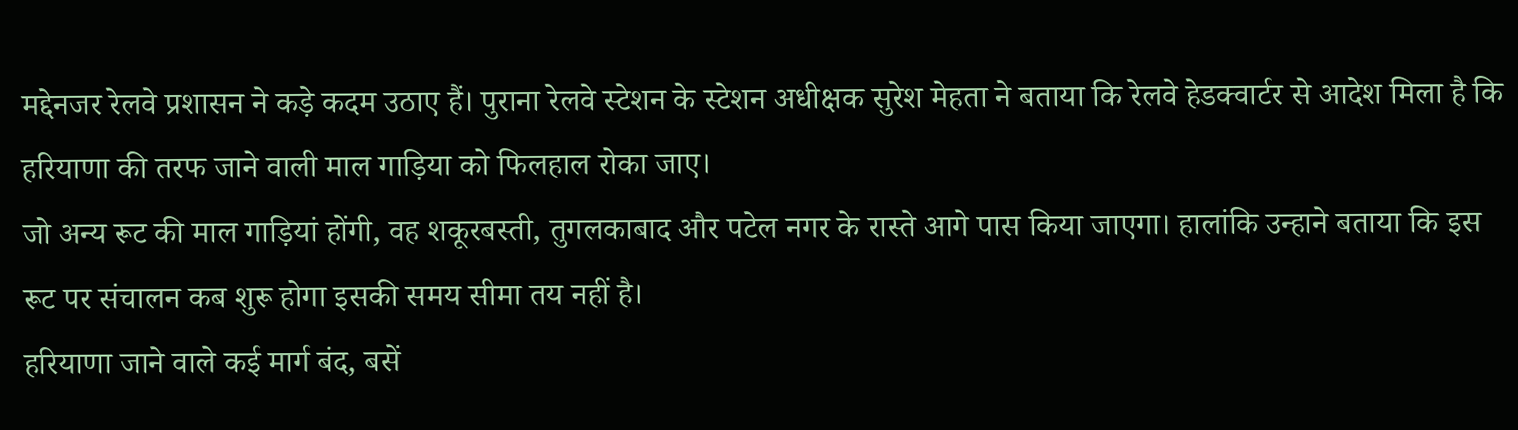मद्देनजर रेलवे प्रशासन ने कड़े कदम उठाए हैं। पुराना रेलवे स्टेशन के स्टेशन अधीक्षक सुरेश मेहता ने बताया कि रेलवे हेडक्वार्टर से आदेश मिला है कि हरियाणा की तरफ जाने वाली माल गाड़िया को फिलहाल रोका जाए।
जो अन्य रूट की माल गाड़ियां होंगी, वह शकूरबस्ती, तुगलकाबाद और पटेल नगर के रास्ते आगे पास किया जाएगा। हालांकि उन्हाने बताया कि इस रूट पर संचालन कब शुरू होगा इसकी समय सीमा तय नहीं है।
हरियाणा जाने वाले कई मार्ग बंद, बसें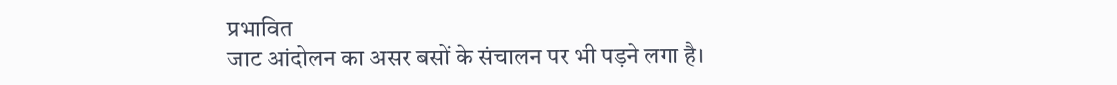प्रभावित
जाट आंदोलन का असर बसों के संचालन पर भी पड़ने लगा है।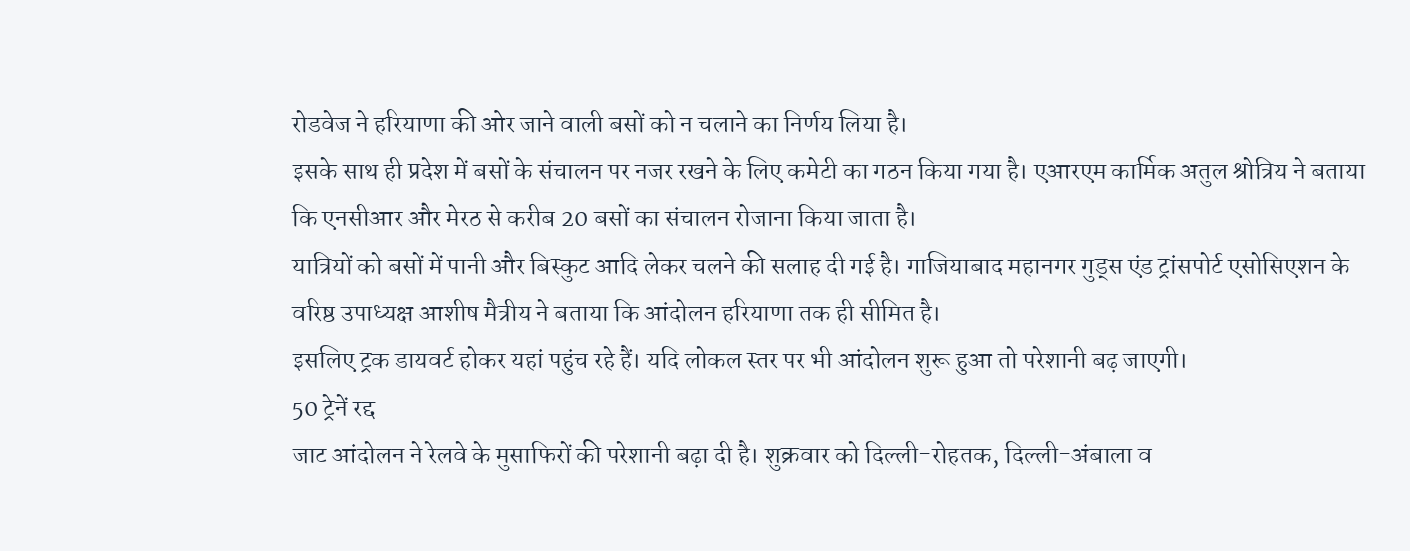रोडवेज ने हरियाणा की ओर जाने वाली बसों को न चलाने का निर्णय लिया है।
इसके साथ ही प्रदेश में बसों के संचालन पर नजर रखने के लिए कमेटी का गठन किया गया है। एआरएम कार्मिक अतुल श्रोत्रिय ने बताया कि एनसीआर और मेरठ से करीब 20 बसों का संचालन रोजाना किया जाता है।
यात्रियों को बसों में पानी और बिस्कुट आदि लेकर चलने की सलाह दी गई है। गाजियाबाद महानगर गुड्स एंड ट्रांसपोर्ट एसोसिएशन के वरिष्ठ उपाध्यक्ष आशीष मैत्रीय ने बताया कि आंदोलन हरियाणा तक ही सीमित है।
इसलिए ट्रक डायवर्ट होकर यहां पहुंच रहे हैं। यदि लोकल स्तर पर भी आंदोलन शुरू हुआ तो परेशानी बढ़ जाएगी।
50 ट्रेनें रद्द
जाट आंदोलन ने रेलवे के मुसाफिरों की परेशानी बढ़ा दी है। शुक्रवार को दिल्ली-रोहतक, दिल्ली-अंबाला व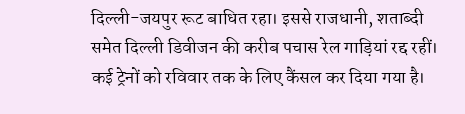दिल्ली-जयपुर रूट बाधित रहा। इससे राजधानी, शताब्दी समेत दिल्ली डिवीजन की करीब पचास रेल गाड़ियां रद्द रहीं। कई ट्रेनों को रविवार तक के लिए कैंसल कर दिया गया है।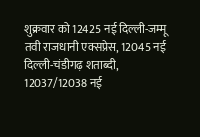शुक्रवार को 12425 नई दिल्ली-जम्मू तवी राजधानी एक्सप्रेस, 12045 नई दिल्ली-चंडीगढ़ शताब्दी, 12037/12038 नई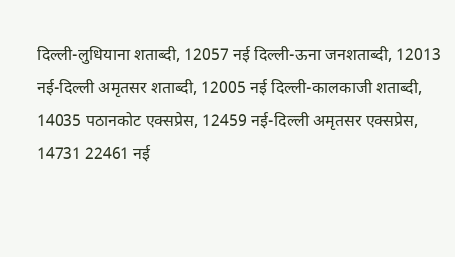दिल्ली-लुधियाना शताब्दी, 12057 नई दिल्ली-ऊना जनशताब्दी, 12013 नई-दिल्ली अमृतसर शताब्दी, 12005 नई दिल्ली-कालकाजी शताब्दी, 14035 पठानकोट एक्सप्रेस, 12459 नई-दिल्ली अमृतसर एक्सप्रेस, 14731 22461 नई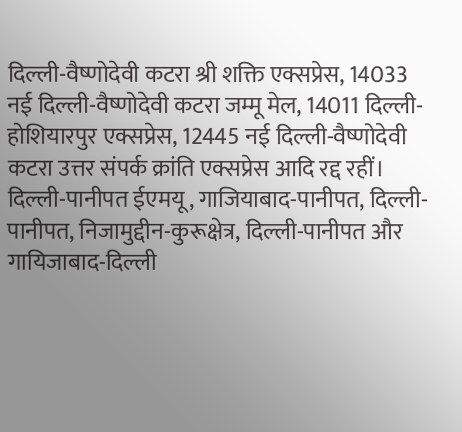दिल्ली-वैष्णोदेवी कटरा श्री शक्ति एक्सप्रेस, 14033 नई दिल्ली-वैष्णोदेवी कटरा जम्मू मेल, 14011 दिल्ली-होशियारपुर एक्सप्रेस, 12445 नई दिल्ली-वैष्णोदेवी कटरा उत्तर संपर्क क्रांति एक्सप्रेस आदि रद्द रहीं।
दिल्ली-पानीपत ईएमयू, गाजियाबाद-पानीपत, दिल्ली-पानीपत, निजामुद्दीन-कुरूक्षेत्र, दिल्ली-पानीपत और गायिजाबाद-दिल्ली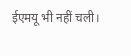ईएमयू भी नहीं चली।